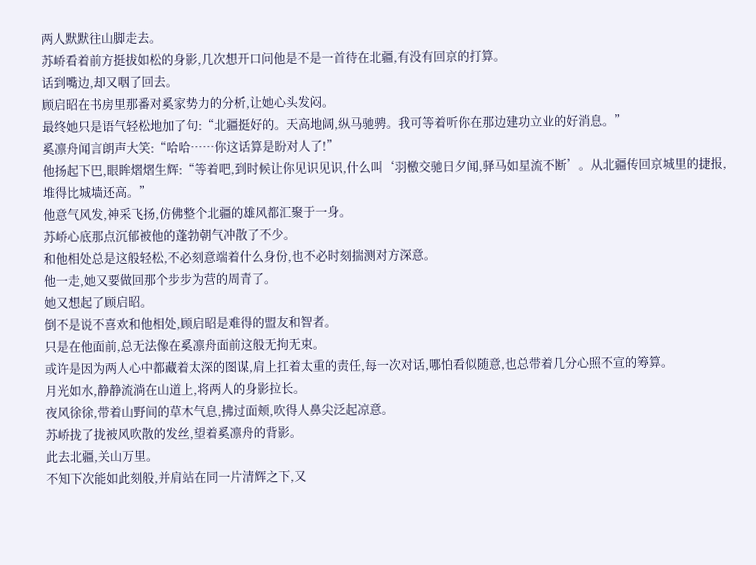两人默默往山脚走去。
苏峤看着前方挺拔如松的身影,几次想开口问他是不是一首待在北疆,有没有回京的打算。
话到嘴边,却又咽了回去。
顾启昭在书房里那番对奚家势力的分析,让她心头发闷。
最终她只是语气轻松地加了句:“北疆挺好的。天高地阔,纵马驰骋。我可等着听你在那边建功立业的好消息。”
奚凛舟闻言朗声大笑:“哈哈……你这话算是盼对人了!”
他扬起下巴,眼眸熠熠生辉:“等着吧,到时候让你见识见识,什么叫‘羽檄交驰日夕闻,驿马如星流不断’。从北疆传回京城里的捷报,堆得比城墙还高。”
他意气风发,神采飞扬,仿佛整个北疆的雄风都汇聚于一身。
苏峤心底那点沉郁被他的蓬勃朝气冲散了不少。
和他相处总是这般轻松,不必刻意端着什么身份,也不必时刻揣测对方深意。
他一走,她又要做回那个步步为营的周青了。
她又想起了顾启昭。
倒不是说不喜欢和他相处,顾启昭是难得的盟友和智者。
只是在他面前,总无法像在奚凛舟面前这般无拘无束。
或许是因为两人心中都藏着太深的图谋,肩上扛着太重的责任,每一次对话,哪怕看似随意,也总带着几分心照不宣的筹算。
月光如水,静静流淌在山道上,将两人的身影拉长。
夜风徐徐,带着山野间的草木气息,拂过面颊,吹得人鼻尖泛起凉意。
苏峤拢了拢被风吹散的发丝,望着奚凛舟的背影。
此去北疆,关山万里。
不知下次能如此刻般,并肩站在同一片清辉之下,又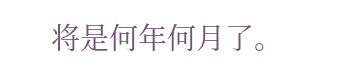将是何年何月了。